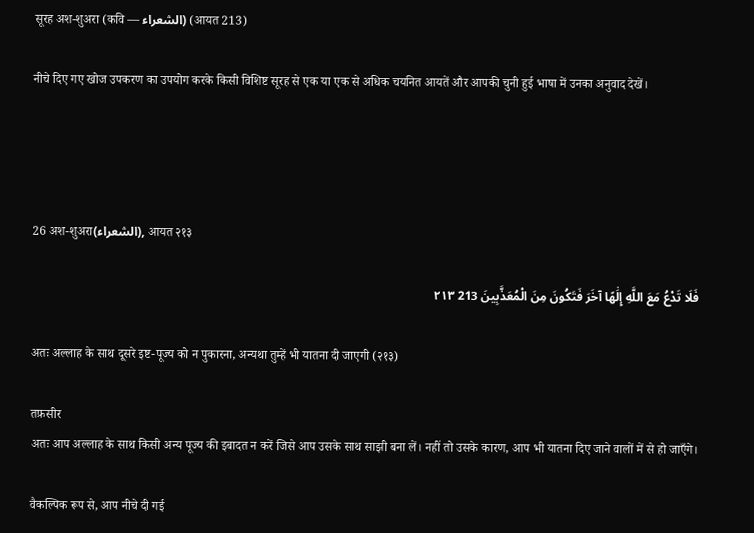सूरह अश-शुअरा (कवि — الشعراء) (आयत 213)

नीचे दिए गए खोज उपकरण का उपयोग करके किसी विशिष्ट सूरह से एक या एक से अधिक चयनित आयतें और आपकी चुनी हुई भाषा में उनका अनुवाद देखें।




26 अश-शुअरा(الشعراء), आयत २१३

فَلَا تَدْعُ مَعَ اللَّهِ إِلَٰهًا آخَرَ فَتَكُونَ مِنَ الْمُعَذَّبِينَ 213 ٢١٣

अतः अल्लाह के साथ दूसरे इष्ट-पूज्य को न पुकारना, अन्यथा तुम्हें भी यातना दी जाएगी (२१३)

तफ़सीर
अतः आप अल्लाह के साथ किसी अन्य पूज्य की इबादत न करें जिसे आप उसके साथ साझी बना लें। नहीं तो उसके कारण, आप भी यातना दिए जाने वालों में से हो जाएँगे।

वैकल्पिक रूप से, आप नीचे दी गई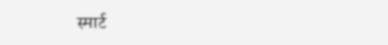स्मार्ट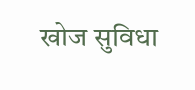खोज सुविधा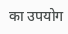का उपयोग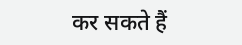कर सकते हैं